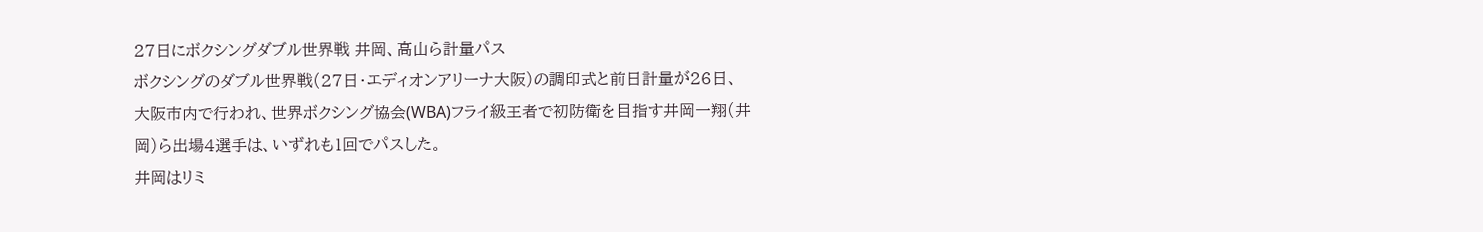27日にボクシングダブル世界戦 井岡、高山ら計量パス
ボクシングのダブル世界戦(27日・エディオンアリーナ大阪)の調印式と前日計量が26日、大阪市内で行われ、世界ボクシング協会(WBA)フライ級王者で初防衛を目指す井岡一翔(井岡)ら出場4選手は、いずれも1回でパスした。
井岡はリミ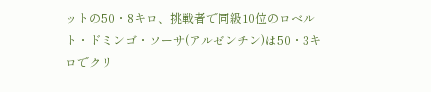ットの50・8キロ、挑戦者で同級10位のロベルト・ドミンゴ・ソーサ(アルゼンチン)は50・3キロでクリ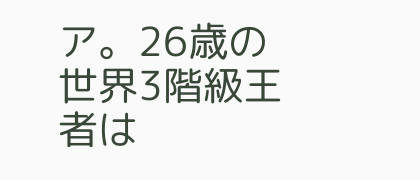ア。26歳の世界3階級王者は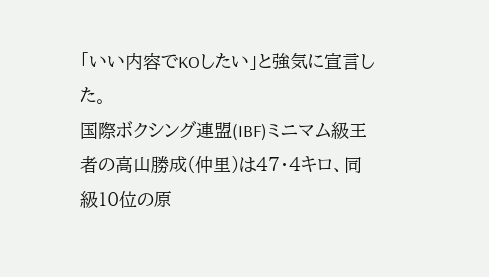「いい内容でKOしたい」と強気に宣言した。
国際ボクシング連盟(IBF)ミニマム級王者の高山勝成(仲里)は47・4キロ、同級10位の原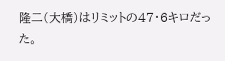隆二(大橋)はリミットの47・6キロだった。